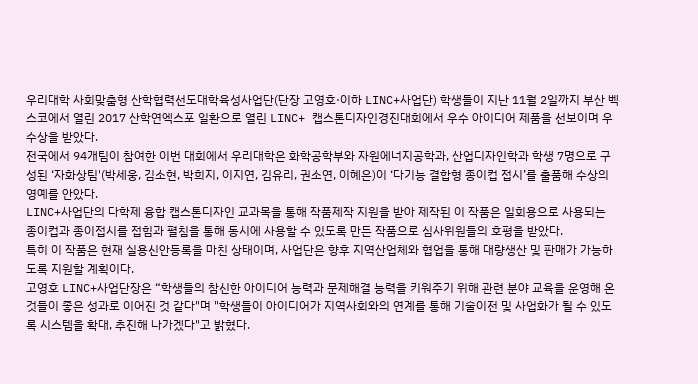우리대학 사회맞춤형 산학협력선도대학육성사업단(단장 고영호·이하 LINC+사업단) 학생들이 지난 11월 2일까지 부산 벡스코에서 열린 2017 산학연엑스포 일환으로 열린 LINC+ 캡스톤디자인경진대회에서 우수 아이디어 제품을 선보이며 우수상을 받았다.
전국에서 94개팀이 참여한 이번 대회에서 우리대학은 화학공학부와 자원에너지공학과, 산업디자인학과 학생 7명으로 구성된 ‘자화상팀'(박세웅, 김소현, 박희지, 이지연, 김유리, 권소연, 이혜은)이 ‘다기능 결합형 종이컵 접시’를 출품해 수상의 영예를 안았다.
LINC+사업단의 다학제 융합 캡스톤디자인 교과목을 통해 작품제작 지원을 받아 제작된 이 작품은 일회용으로 사용되는 종이컵과 종이접시를 접힘과 펼침을 통해 동시에 사용할 수 있도록 만든 작품으로 심사위원들의 호평을 받았다.
특히 이 작품은 현재 실용신안등록을 마친 상태이며, 사업단은 향후 지역산업체와 협업을 통해 대량생산 및 판매가 가능하도록 지원할 계획이다.
고영호 LINC+사업단장은 “학생들의 참신한 아이디어 능력과 문제해결 능력을 키워주기 위해 관련 분야 교육을 운영해 온 것들이 좋은 성과로 이어진 것 같다"며 "학생들이 아이디어가 지역사회와의 연계를 통해 기술이전 및 사업화가 될 수 있도록 시스템을 확대, 추진해 나가겠다"고 밝혔다.